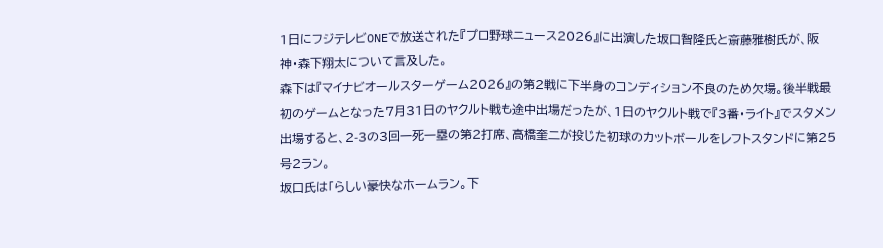1日にフジテレビONEで放送された『プロ野球ニュース2026』に出演した坂口智隆氏と斎藤雅樹氏が、阪神・森下翔太について言及した。
森下は『マイナビオールスターゲーム2026』の第2戦に下半身のコンディション不良のため欠場。後半戦最初のゲームとなった7月31日のヤクルト戦も途中出場だったが、1日のヤクルト戦で『3番・ライト』でスタメン出場すると、2-3の3回一死一塁の第2打席、高橋奎二が投じた初球のカットボールをレフトスタンドに第25号2ラン。
坂口氏は「らしい豪快なホームラン。下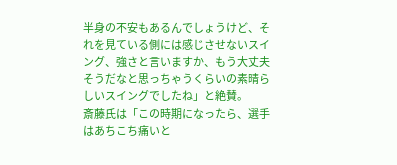半身の不安もあるんでしょうけど、それを見ている側には感じさせないスイング、強さと言いますか、もう大丈夫そうだなと思っちゃうくらいの素晴らしいスイングでしたね」と絶賛。
斎藤氏は「この時期になったら、選手はあちこち痛いと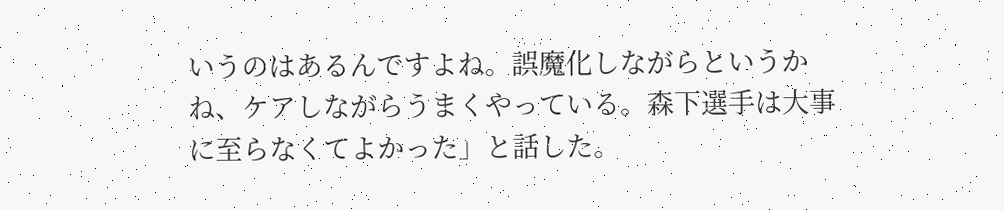いうのはあるんですよね。誤魔化しながらというかね、ケアしながらうまくやっている。森下選手は大事に至らなくてよかった」と話した。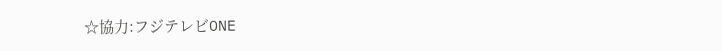☆協力:フジテレビONE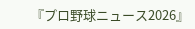『プロ野球ニュース2026』